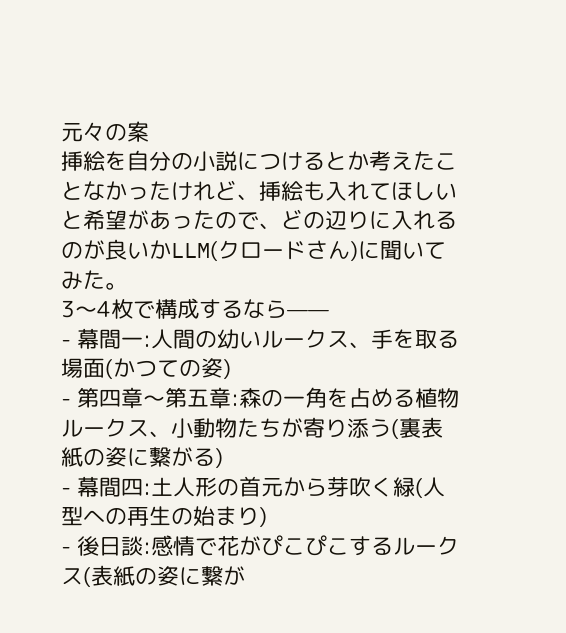元々の案
挿絵を自分の小説につけるとか考えたことなかったけれど、挿絵も入れてほしいと希望があったので、どの辺りに入れるのが良いかLLM(クロードさん)に聞いてみた。
3〜4枚で構成するなら——
- 幕間一:人間の幼いルークス、手を取る場面(かつての姿)
- 第四章〜第五章:森の一角を占める植物ルークス、小動物たちが寄り添う(裏表紙の姿に繋がる)
- 幕間四:土人形の首元から芽吹く緑(人型への再生の始まり)
- 後日談:感情で花がぴこぴこするルークス(表紙の姿に繋が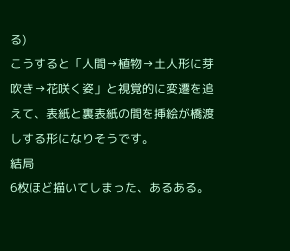る)
こうすると「人間→植物→土人形に芽吹き→花咲く姿」と視覚的に変遷を追えて、表紙と裏表紙の間を挿絵が橋渡しする形になりそうです。
結局
6枚ほど描いてしまった、あるある。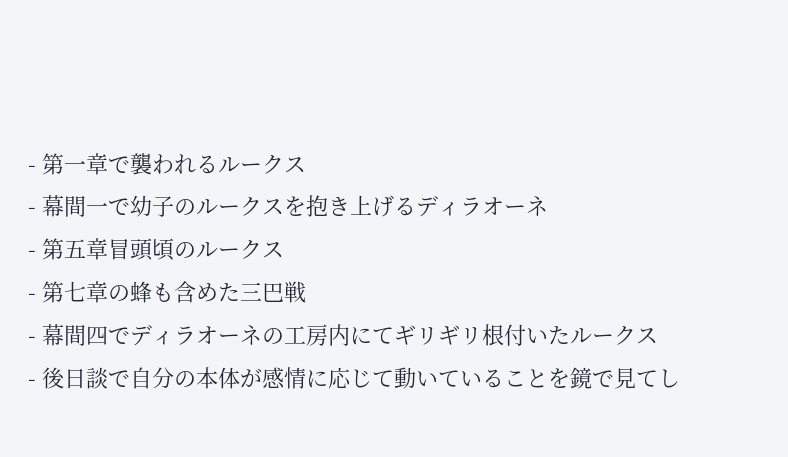- 第一章で襲われるルークス
- 幕間一で幼子のルークスを抱き上げるディラオーネ
- 第五章冒頭頃のルークス
- 第七章の蜂も含めた三巴戦
- 幕間四でディラオーネの工房内にてギリギリ根付いたルークス
- 後日談で自分の本体が感情に応じて動いていることを鏡で見てし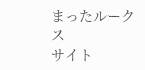まったルークス
サイト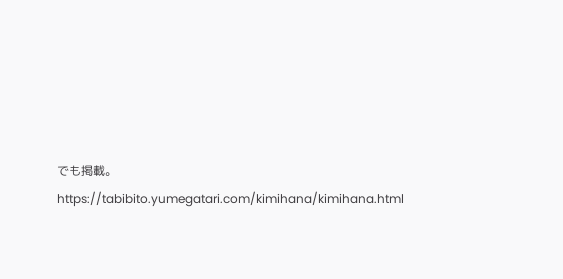でも掲載。
https://tabibito.yumegatari.com/kimihana/kimihana.html